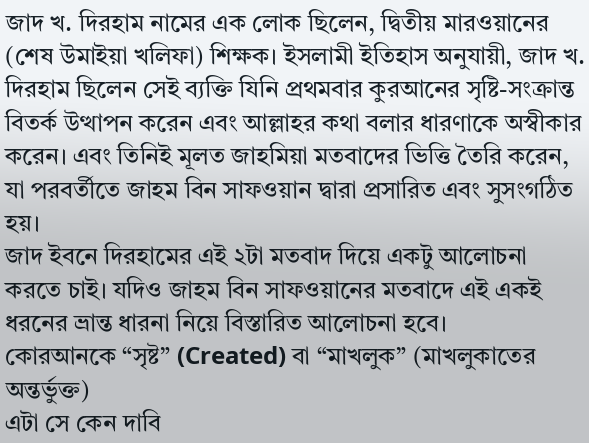জাদ খ. দিরহাম নামের এক লোক ছিলেন, দ্বিতীয় মারওয়ানের (শেষ উমাইয়া খলিফা) শিক্ষক। ইসলামী ইতিহাস অনুযায়ী, জাদ খ. দিরহাম ছিলেন সেই ব্যক্তি যিনি প্রথমবার কুরআনের সৃষ্টি-সংক্রান্ত বিতর্ক উত্থাপন করেন এবং আল্লাহর কথা বলার ধারণাকে অস্বীকার করেন। এবং তিনিই মূলত জাহমিয়া মতবাদের ভিত্তি তৈরি করেন, যা পরবর্তীতে জাহম বিন সাফওয়ান দ্বারা প্রসারিত এবং সুসংগঠিত হয়।
জাদ ইবনে দিরহামের এই ২টা মতবাদ দিয়ে একটু আলোচনা করতে চাই। যদিও জাহম বিন সাফওয়ানের মতবাদে এই একই ধরনের ভ্রান্ত ধারনা নিয়ে বিস্তারিত আলোচনা হবে।
কোরআনকে “সৃষ্ট” (Created) বা “মাখলুক” (মাখলুকাতের অন্তর্ভুক্ত)
এটা সে কেন দাবি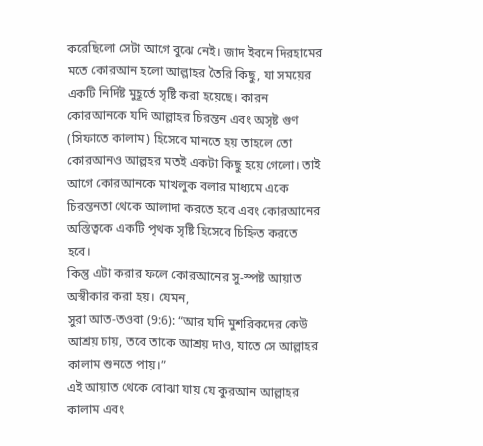করেছিলো সেটা আগে বুঝে নেই। জাদ ইবনে দিরহামের মতে কোরআন হলো আল্লাহর তৈরি কিছু, যা সময়ের একটি নির্দিষ্ট মুহূর্তে সৃষ্টি করা হয়েছে। কারন কোরআনকে যদি আল্লাহর চিরন্তন এবং অসৃষ্ট গুণ (সিফাতে কালাম) হিসেবে মানতে হয় তাহলে তো কোরআনও আল্লহর মতই একটা কিছু হয়ে গেলো। তাই আগে কোরআনকে মাখলুক বলার মাধ্যমে একে চিরন্তনতা থেকে আলাদা করতে হবে এবং কোরআনের অস্তিত্বকে একটি পৃথক সৃষ্টি হিসেবে চিহ্নিত করতে হবে।
কিন্তু এটা করার ফলে কোরআনের সু-স্পষ্ট আয়াত অস্বীকার করা হয়। যেমন,
সুরা আত-তওবা (9:6): “আর যদি মুশরিকদের কেউ আশ্রয় চায়, তবে তাকে আশ্রয় দাও, যাতে সে আল্লাহর কালাম শুনতে পায়।”
এই আয়াত থেকে বোঝা যায় যে কুরআন আল্লাহর কালাম এবং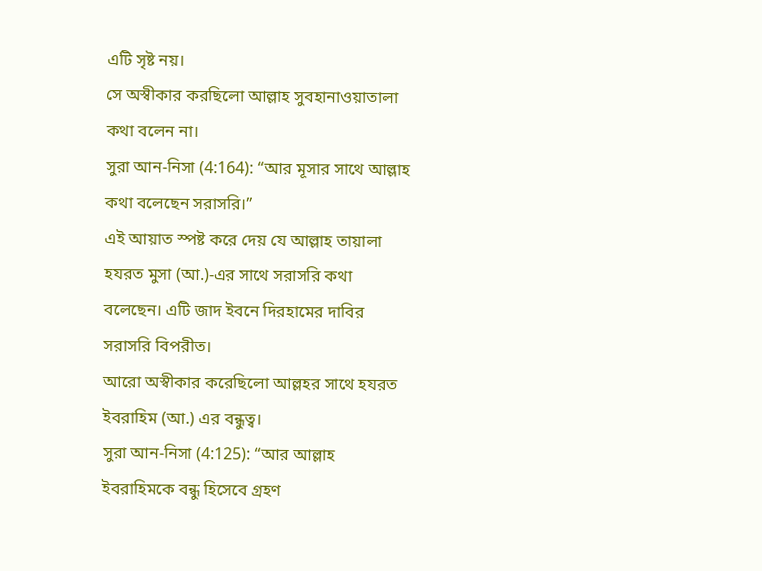এটি সৃষ্ট নয়।
সে অস্বীকার করছিলো আল্লাহ সুবহানাওয়াতালা কথা বলেন না।
সুরা আন-নিসা (4:164): “আর মূসার সাথে আল্লাহ কথা বলেছেন সরাসরি।”
এই আয়াত স্পষ্ট করে দেয় যে আল্লাহ তায়ালা হযরত মুসা (আ.)-এর সাথে সরাসরি কথা বলেছেন। এটি জাদ ইবনে দিরহামের দাবির সরাসরি বিপরীত।
আরো অস্বীকার করেছিলো আল্লহর সাথে হযরত ইবরাহিম (আ.) এর বন্ধুত্ব।
সুরা আন-নিসা (4:125): “আর আল্লাহ ইবরাহিমকে বন্ধু হিসেবে গ্রহণ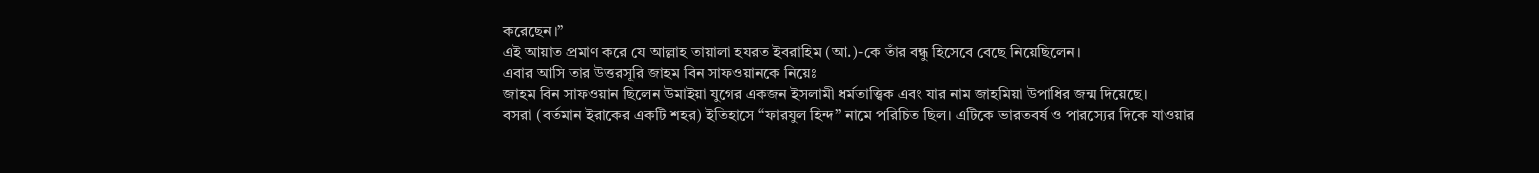করেছেন।”
এই আয়াত প্রমাণ করে যে আল্লাহ তায়ালা হযরত ইবরাহিম (আ.)-কে তাঁর বন্ধু হিসেবে বেছে নিয়েছিলেন।
এবার আসি তার উত্তরসূরি জাহম বিন সাফওয়ানকে নিয়েঃ
জাহম বিন সাফওয়ান ছিলেন উমাইয়া যুগের একজন ইসলামী ধর্মতাত্ত্বিক এবং যার নাম জাহমিয়া উপাধির জন্ম দিয়েছে।
বসরা (বর্তমান ইরাকের একটি শহর) ইতিহাসে “ফারযুল হিন্দ” নামে পরিচিত ছিল। এটিকে ভারতবর্ষ ও পারস্যের দিকে যাওয়ার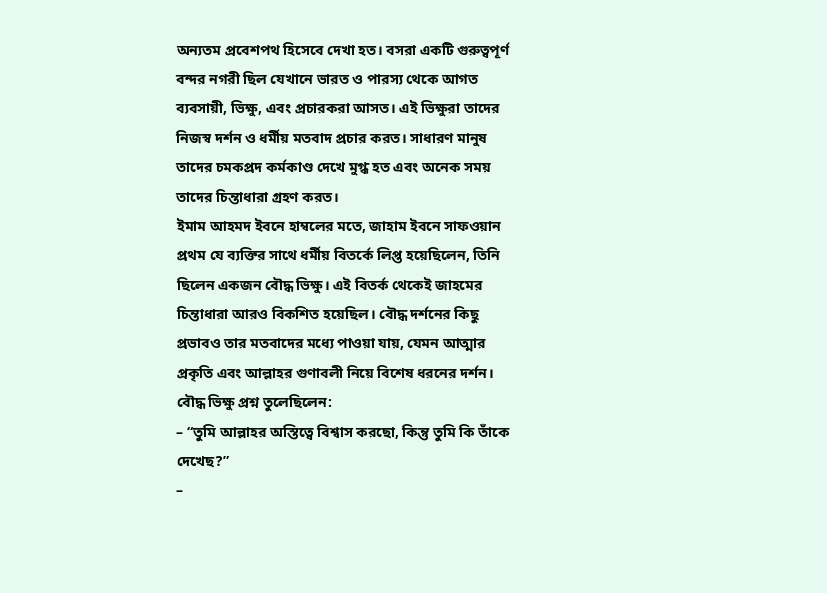অন্যতম প্রবেশপথ হিসেবে দেখা হত। বসরা একটি গুরুত্বপূর্ণ বন্দর নগরী ছিল যেখানে ভারত ও পারস্য থেকে আগত ব্যবসায়ী, ভিক্ষু, এবং প্রচারকরা আসত। এই ভিক্ষুরা তাদের নিজস্ব দর্শন ও ধর্মীয় মতবাদ প্রচার করত। সাধারণ মানুষ তাদের চমকপ্রদ কর্মকাণ্ড দেখে মুগ্ধ হত এবং অনেক সময় তাদের চিন্তাধারা গ্রহণ করত।
ইমাম আহমদ ইবনে হাম্বলের মতে, জাহাম ইবনে সাফওয়ান প্রথম যে ব্যক্তির সাথে ধর্মীয় বিতর্কে লিপ্ত হয়েছিলেন, তিনি ছিলেন একজন বৌদ্ধ ভিক্ষু। এই বিতর্ক থেকেই জাহমের চিন্তাধারা আরও বিকশিত হয়েছিল। বৌদ্ধ দর্শনের কিছু প্রভাবও তার মতবাদের মধ্যে পাওয়া যায়, যেমন আত্মার প্রকৃতি এবং আল্লাহর গুণাবলী নিয়ে বিশেষ ধরনের দর্শন।
বৌদ্ধ ভিক্ষু প্রশ্ন তুলেছিলেন:
– “তুমি আল্লাহর অস্তিত্বে বিশ্বাস করছো, কিন্তু তুমি কি তাঁকে দেখেছ?”
–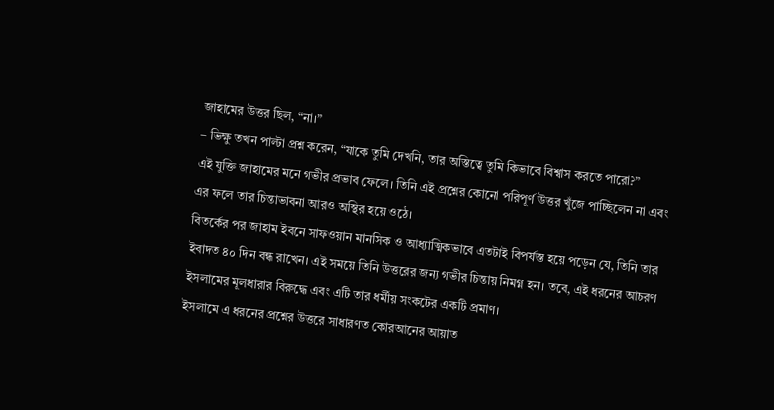জাহামের উত্তর ছিল, “না।”
– ভিক্ষু তখন পাল্টা প্রশ্ন করেন, “যাকে তুমি দেখনি, তার অস্তিত্বে তুমি কিভাবে বিশ্বাস করতে পারো?”
এই যুক্তি জাহামের মনে গভীর প্রভাব ফেলে। তিনি এই প্রশ্নের কোনো পরিপূর্ণ উত্তর খুঁজে পাচ্ছিলেন না এবং এর ফলে তার চিন্তাভাবনা আরও অস্থির হয়ে ওঠে।
বিতর্কের পর জাহাম ইবনে সাফওয়ান মানসিক ও আধ্যাত্মিকভাবে এতটাই বিপর্যস্ত হয়ে পড়েন যে, তিনি তার ইবাদত ৪০ দিন বন্ধ রাখেন। এই সময়ে তিনি উত্তরের জন্য গভীর চিন্তায় নিমগ্ন হন। তবে, এই ধরনের আচরণ ইসলামের মূলধারার বিরুদ্ধে এবং এটি তার ধর্মীয় সংকটের একটি প্রমাণ।
ইসলামে এ ধরনের প্রশ্নের উত্তরে সাধারণত কোরআনের আয়াত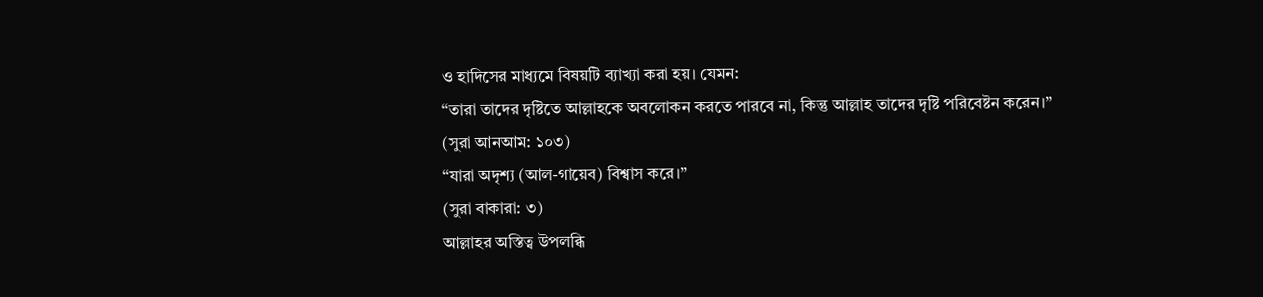ও হাদিসের মাধ্যমে বিষয়টি ব্যাখ্যা করা হয়। যেমন:
“তারা তাদের দৃষ্টিতে আল্লাহকে অবলোকন করতে পারবে না, কিন্তু আল্লাহ তাদের দৃষ্টি পরিবেষ্টন করেন।”
(সুরা আনআম: ১০৩)
“যারা অদৃশ্য (আল-গায়েব) বিশ্বাস করে।”
(সুরা বাকারা: ৩)
আল্লাহর অস্তিত্ব উপলব্ধি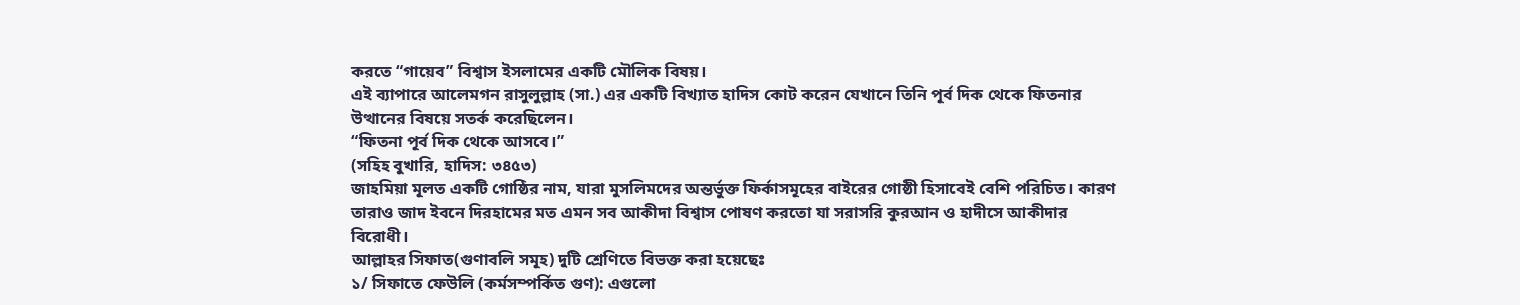করতে “গায়েব” বিশ্বাস ইসলামের একটি মৌলিক বিষয়।
এই ব্যাপারে আলেমগন রাসুলুল্লাহ (সা.) এর একটি বিখ্যাত হাদিস কোট করেন যেখানে তিনি পূর্ব দিক থেকে ফিতনার উত্থানের বিষয়ে সতর্ক করেছিলেন।
“ফিতনা পূর্ব দিক থেকে আসবে।”
(সহিহ বুখারি, হাদিস: ৩৪৫৩)
জাহমিয়া মূলত একটি গোষ্ঠির নাম, যারা মুসলিমদের অন্তর্ভুক্ত ফির্কাসমূহের বাইরের গোষ্ঠী হিসাবেই বেশি পরিচিত। কারণ তারাও জাদ ইবনে দিরহামের মত এমন সব আকীদা বিশ্বাস পোষণ করতো যা সরাসরি কুরআন ও হাদীসে আকীদার বিরোধী।
আল্লাহর সিফাত(গুণাবলি সমূহ) দুটি শ্রেণিতে বিভক্ত করা হয়েছেঃ
১/ সিফাতে ফেউলি (কর্মসম্পর্কিত গুণ): এগুলো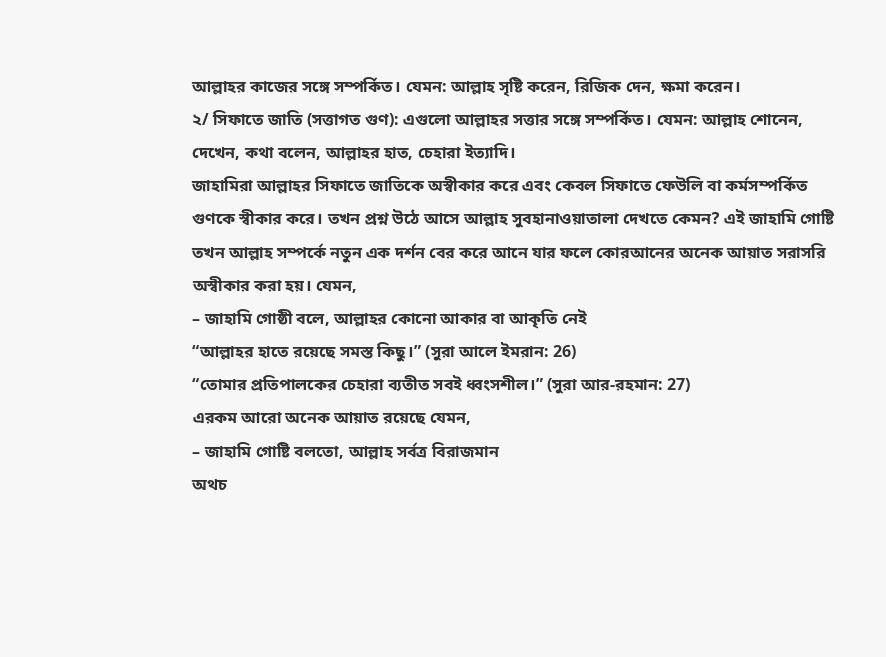আল্লাহর কাজের সঙ্গে সম্পর্কিত। যেমন: আল্লাহ সৃষ্টি করেন, রিজিক দেন, ক্ষমা করেন।
২/ সিফাতে জাতি (সত্তাগত গুণ): এগুলো আল্লাহর সত্তার সঙ্গে সম্পর্কিত। যেমন: আল্লাহ শোনেন, দেখেন, কথা বলেন, আল্লাহর হাত, চেহারা ইত্যাদি।
জাহামিরা আল্লাহর সিফাতে জাতিকে অস্বীকার করে এবং কেবল সিফাতে ফেউলি বা কর্মসম্পর্কিত গুণকে স্বীকার করে। তখন প্রশ্ন উঠে আসে আল্লাহ সুবহানাওয়াতালা দেখতে কেমন? এই জাহামি গোষ্টি তখন আল্লাহ সম্পর্কে নতুন এক দর্শন বের করে আনে যার ফলে কোরআনের অনেক আয়াত সরাসরি অস্বীকার করা হয়। যেমন,
– জাহামি গোষ্ঠী বলে, আল্লাহর কোনো আকার বা আকৃতি নেই
“আল্লাহর হাতে রয়েছে সমস্ত কিছু।” (সুরা আলে ইমরান: 26)
“তোমার প্রতিপালকের চেহারা ব্যতীত সবই ধ্বংসশীল।” (সুরা আর-রহমান: 27)
এরকম আরো অনেক আয়াত রয়েছে যেমন,
– জাহামি গোষ্টি বলতো, আল্লাহ সর্বত্র বিরাজমান
অথচ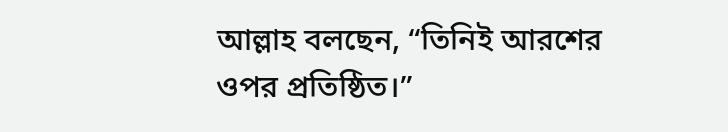আল্লাহ বলছেন, “তিনিই আরশের ওপর প্রতিষ্ঠিত।”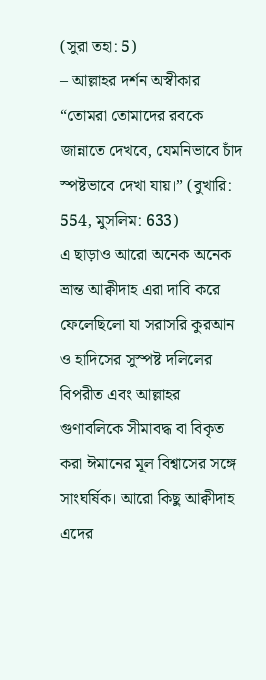(সুরা তহা: 5)
– আল্লাহর দর্শন অস্বীকার
“তোমরা তোমাদের রবকে জান্নাতে দেখবে, যেমনিভাবে চাঁদ স্পষ্টভাবে দেখা যায়।” (বুখারি: 554, মুসলিম: 633)
এ ছাড়াও আরো অনেক অনেক ভ্রান্ত আক্বীদাহ এরা দাবি করে ফেলেছিলো যা সরাসরি কুরআন ও হাদিসের সুস্পষ্ট দলিলের বিপরীত এবং আল্লাহর গুণাবলিকে সীমাবদ্ধ বা বিকৃত করা ঈমানের মূল বিশ্বাসের সঙ্গে সাংঘর্ষিক। আরো কিছু আক্বীদাহ এদের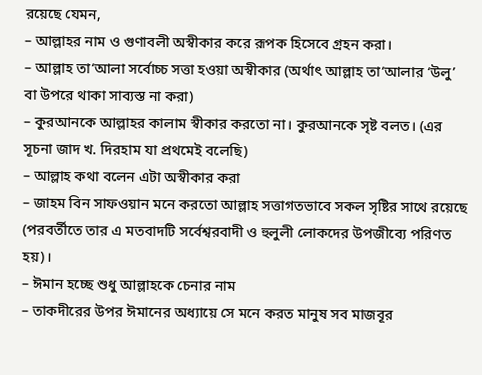রয়েছে যেমন,
– আল্লাহর নাম ও গুণাবলী অস্বীকার করে রূপক হিসেবে গ্রহন করা।
– আল্লাহ তা‘আলা সর্বোচ্চ সত্তা হওয়া অস্বীকার (অর্থাৎ আল্লাহ তা‘আলার ‘উলু’ বা উপরে থাকা সাব্যস্ত না করা)
– কুরআনকে আল্লাহর কালাম স্বীকার করতো না। কুরআনকে সৃষ্ট বলত। (এর সূচনা জাদ খ. দিরহাম যা প্রথমেই বলেছি)
– আল্লাহ কথা বলেন এটা অস্বীকার করা
– জাহম বিন সাফওয়ান মনে করতো আল্লাহ সত্তাগতভাবে সকল সৃষ্টির সাথে রয়েছে (পরবর্তীতে তার এ মতবাদটি সর্বেশ্বরবাদী ও হুলুলী লোকদের উপজীব্যে পরিণত হয়)।
– ঈমান হচ্ছে শুধু আল্লাহকে চেনার নাম
– তাকদীরের উপর ঈমানের অধ্যায়ে সে মনে করত মানুষ সব মাজবূর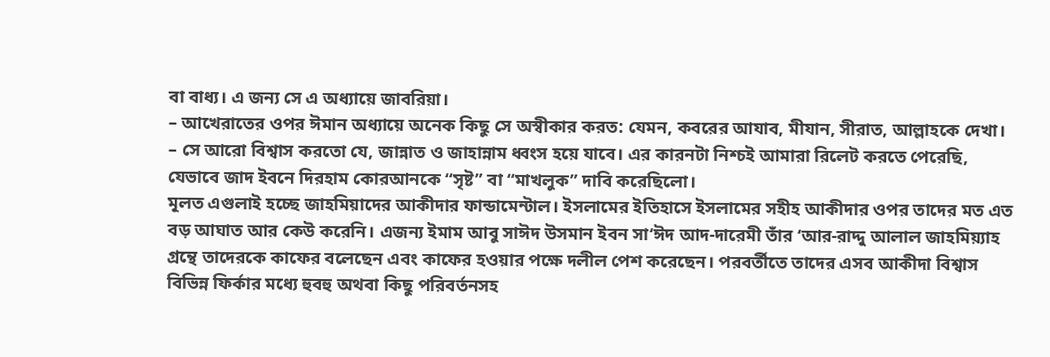বা বাধ্য। এ জন্য সে এ অধ্যায়ে জাবরিয়া।
– আখেরাতের ওপর ঈমান অধ্যায়ে অনেক কিছু সে অস্বীকার করত: যেমন, কবরের আযাব, মীযান, সীরাত, আল্লাহকে দেখা।
– সে আরো বিশ্বাস করতো যে, জান্নাত ও জাহান্নাম ধ্বংস হয়ে যাবে। এর কারনটা নিশ্চই আমারা রিলেট করতে পেরেছি, যেভাবে জাদ ইবনে দিরহাম কোরআনকে “সৃষ্ট” বা “মাখলুক” দাবি করেছিলো।
মূলত এগুলাই হচ্ছে জাহমিয়াদের আকীদার ফান্ডামেন্টাল। ইসলামের ইতিহাসে ইসলামের সহীহ আকীদার ওপর তাদের মত এত বড় আঘাত আর কেউ করেনি। এজন্য ইমাম আবু সাঈদ উসমান ইবন সা‘ঈদ আদ-দারেমী তাঁর ‘আর-রাদ্দু আলাল জাহমিয়্যাহ গ্রন্থে তাদেরকে কাফের বলেছেন এবং কাফের হওয়ার পক্ষে দলীল পেশ করেছেন। পরবর্তীতে তাদের এসব আকীদা বিশ্বাস বিভিন্ন ফির্কার মধ্যে হুবহু অথবা কিছু পরিবর্তনসহ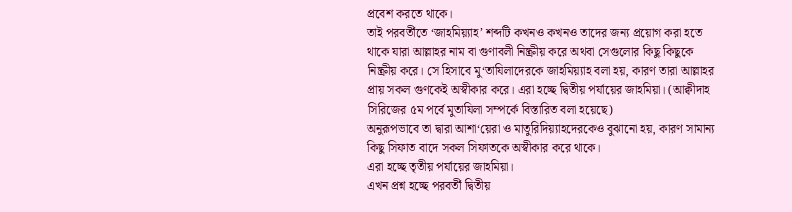প্রবেশ করতে থাকে।
তাই পরবর্তীতে ‘জাহমিয়্যাহ’ শব্দটি কখনও কখনও তাদের জন্য প্রয়োগ করা হতে থাকে যারা আল্লাহর নাম বা গুণাবলী নিষ্ক্রীয় করে অথবা সেগুলোর কিছু কিছুকে নিষ্ক্রীয় করে। সে হিসাবে মু‘তাযিলাদেরকে জাহমিয়্যাহ বলা হয়, কারণ তারা আল্লাহর প্রায় সকল গুণকেই অস্বীকার করে। এরা হচ্ছে দ্বিতীয় পর্যায়ের জাহমিয়া। (আক্বীদাহ সিরিজের ৫ম পর্বে মুতাযিলা সম্পর্কে বিস্তারিত বলা হয়েছে)
অনুরূপভাবে তা দ্বারা আশা‘য়েরা ও মাতুরিদিয়্যাহদেরকেও বুঝানো হয়, কারণ সামান্য কিছু সিফাত বাদে সকল সিফাতকে অস্বীকার করে থাকে।
এরা হচ্ছে তৃতীয় পর্যায়ের জাহমিয়া।
এখন প্রশ্ন হচ্ছে পরবর্তী দ্বিতীয়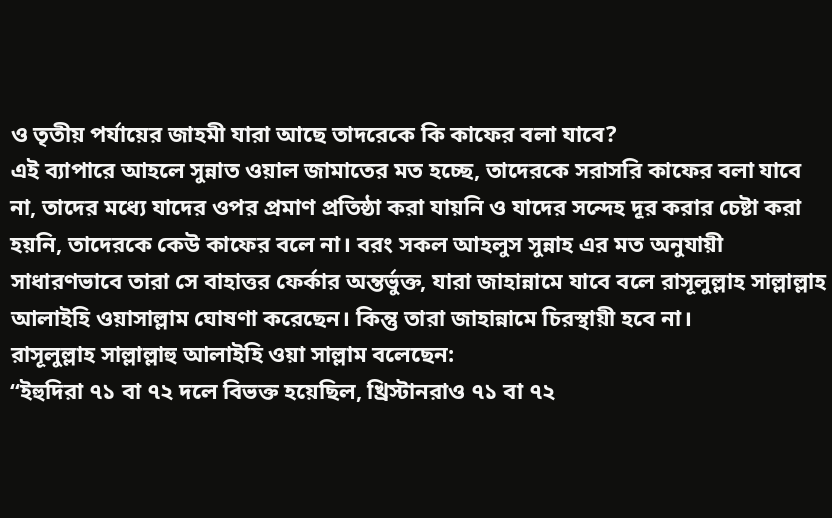ও তৃতীয় পর্যায়ের জাহমী যারা আছে তাদরেকে কি কাফের বলা যাবে?
এই ব্যাপারে আহলে সুন্নাত ওয়াল জামাতের মত হচ্ছে, তাদেরকে সরাসরি কাফের বলা যাবে না, তাদের মধ্যে যাদের ওপর প্রমাণ প্রতিষ্ঠা করা যায়নি ও যাদের সন্দেহ দূর করার চেষ্টা করা হয়নি, তাদেরকে কেউ কাফের বলে না। বরং সকল আহলুস সুন্নাহ এর মত অনুযায়ী সাধারণভাবে তারা সে বাহাত্তর ফের্কার অন্তর্ভুক্ত, যারা জাহান্নামে যাবে বলে রাসূলুল্লাহ সাল্লাল্লাহ আলাইহি ওয়াসাল্লাম ঘোষণা করেছেন। কিন্তু তারা জাহান্নামে চিরস্থায়ী হবে না।
রাসূলুল্লাহ সাল্লাল্লাহু আলাইহি ওয়া সাল্লাম বলেছেন:
“ইহুদিরা ৭১ বা ৭২ দলে বিভক্ত হয়েছিল, খ্রিস্টানরাও ৭১ বা ৭২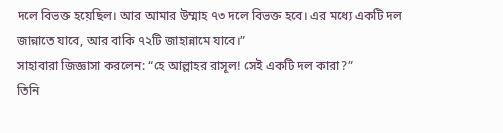দলে বিভক্ত হয়েছিল। আর আমার উম্মাহ ৭৩ দলে বিভক্ত হবে। এর মধ্যে একটি দল জান্নাতে যাবে, আর বাকি ৭২টি জাহান্নামে যাবে।”
সাহাবারা জিজ্ঞাসা করলেন: “হে আল্লাহর রাসূল! সেই একটি দল কারা?”
তিনি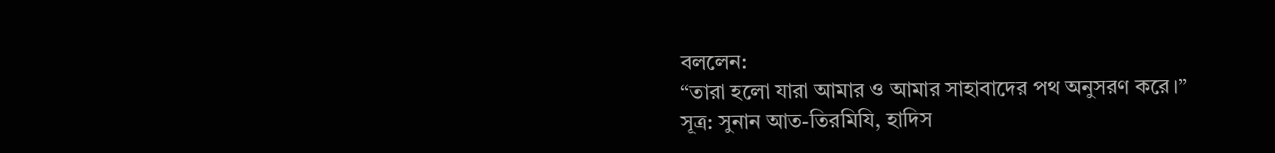বললেন:
“তারা হলো যারা আমার ও আমার সাহাবাদের পথ অনুসরণ করে।”
সূত্র: সুনান আত-তিরমিযি, হাদিস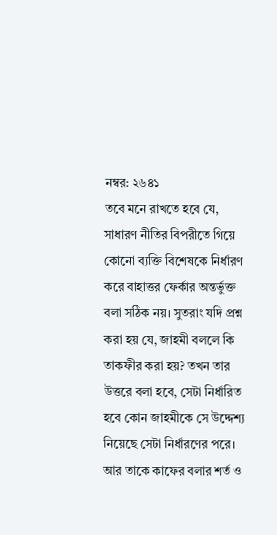নম্বর: ২৬৪১
তবে মনে রাখতে হবে যে, সাধারণ নীতির বিপরীতে গিয়ে কোনো ব্যক্তি বিশেষকে নির্ধারণ করে বাহাত্তর ফের্কার অন্তর্ভুক্ত বলা সঠিক নয়। সুতরাং যদি প্রশ্ন করা হয় যে, জাহমী বললে কি তাকফীর করা হয়? তখন তার উত্তরে বলা হবে, সেটা নির্ধারিত হবে কোন জাহমীকে সে উদ্দেশ্য নিয়েছে সেটা নির্ধারণের পরে। আর তাকে কাফের বলার শর্ত ও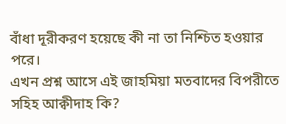বাঁধা দূরীকরণ হয়েছে কী না তা নিশ্চিত হওয়ার পরে।
এখন প্রশ্ন আসে এই জাহমিয়া মতবাদের বিপরীতে সহিহ আক্বীদাহ কি?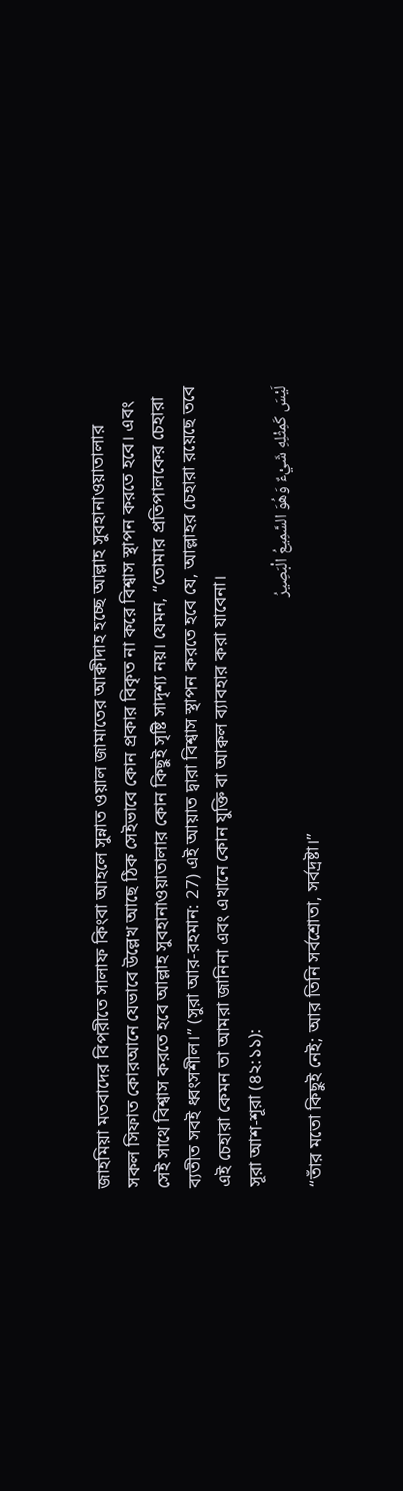জাহমিয়া মতবাদের বিপরীতে সালাফ কিংবা আহলে সুন্নাত ওয়াল জামাতের আক্বীদাহ হচ্ছে আল্লাহ সুবহানাওয়াতালার সকল সিফাত কোরআনে যেভাবে উল্লেখ আছে ঠিক সেইভাবে কোন প্রকার বিকৃত না করে বিশ্বাস স্থাপন করতে হবে। এবং সেই সাথে বিশ্বাস করতে হবে আল্লাহ সুবহানাওয়াতালার কোন কিছুই সৃষ্টি সাদৃশ্য নয়। যেমন, “তোমার প্রতিপালকের চেহারা ব্যতীত সবই ধ্বংসশীল।” (সুরা আর-রহমান: 27) এই আয়াত দ্বারা বিশ্বাস স্থাপন করতে হবে যে, আল্লাহর চেহারা রয়েছে তবে এই চেহারা কেমন তা আমরা জানিনা এবং এখানে কোন যুক্তি বা আক্বল ব্যাবহার করা যাবেনা।
সূরা আশ-শূরা (৪২:১১):
لَيْسَ كَمِثْلِهِ شَيْءٌ وَهُوَ السَّمِيعُ الْبَصِيرُ
“তাঁর মতো কিছুই নেই; আর তিনি সর্বশ্রোতা, সর্বদ্রষ্টা।”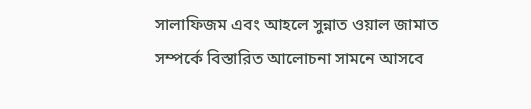সালাফিজম এবং আহলে সুন্নাত ওয়াল জামাত সম্পর্কে বিস্তারিত আলোচনা সামনে আসবে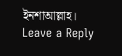ইনশাআল্লাহ।
Leave a Reply